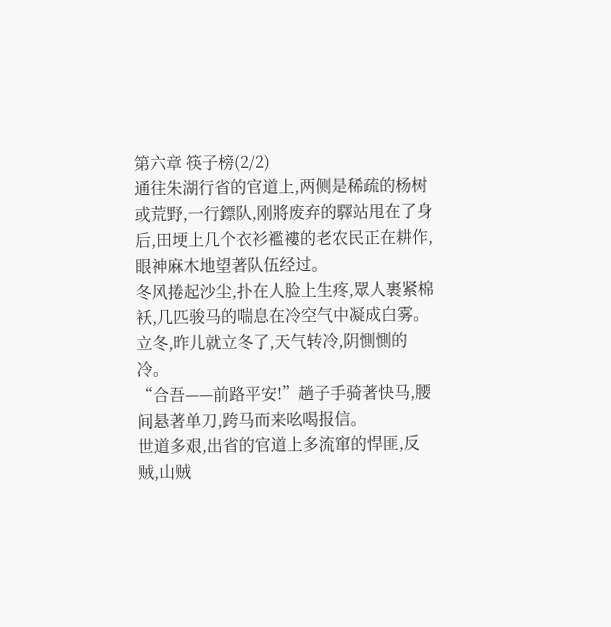第六章 筷子榜(2/2)
通往朱湖行省的官道上,两侧是稀疏的杨树或荒野,一行鏢队,刚將废弃的驛站甩在了身后,田埂上几个衣衫襤褸的老农民正在耕作,眼神麻木地望著队伍经过。
冬风捲起沙尘,扑在人脸上生疼,眾人裹紧棉袄,几匹骏马的喘息在冷空气中凝成白雾。
立冬,昨儿就立冬了,天气转冷,阴惻惻的冷。
“合吾——前路平安!”趟子手骑著快马,腰间悬著单刀,跨马而来吆喝报信。
世道多艰,出省的官道上多流窜的悍匪,反贼,山贼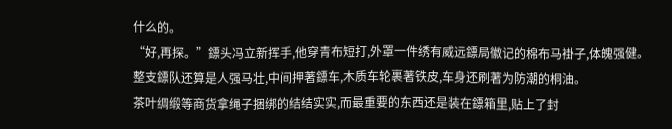什么的。
“好,再探。”鏢头冯立新挥手,他穿青布短打,外罩一件绣有威远鏢局徽记的棉布马褂子,体魄强健。
整支鏢队还算是人强马壮,中间押著鏢车,木质车轮裹著铁皮,车身还刷著为防潮的桐油。
茶叶绸缎等商货拿绳子捆绑的结结实实,而最重要的东西还是装在鏢箱里,贴上了封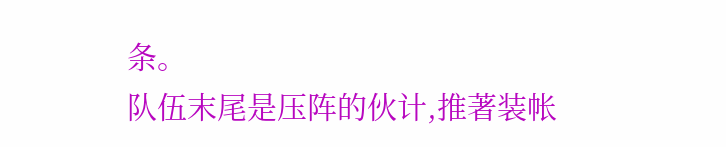条。
队伍末尾是压阵的伙计,推著装帐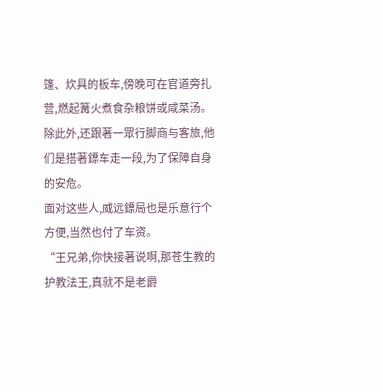篷、炊具的板车,傍晚可在官道旁扎营,燃起篝火煮食杂粮饼或咸菜汤。
除此外,还跟著一眾行脚商与客旅,他们是搭著鏢车走一段,为了保障自身的安危。
面对这些人,威远鏢局也是乐意行个方便,当然也付了车资。
“王兄弟,你快接著说啊,那苍生教的护教法王,真就不是老爵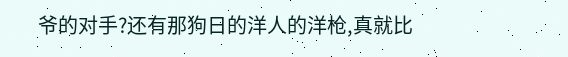爷的对手?还有那狗日的洋人的洋枪,真就比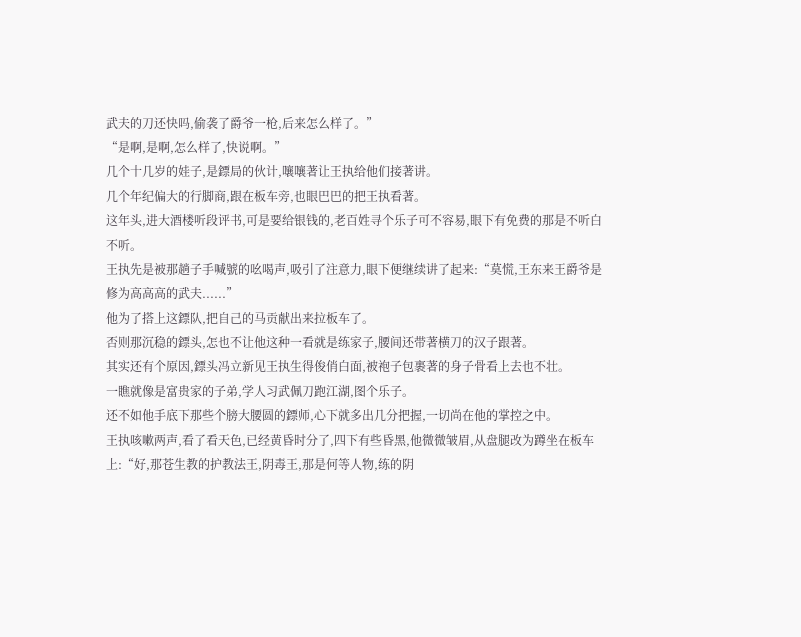武夫的刀还快吗,偷袭了爵爷一枪,后来怎么样了。”
“是啊,是啊,怎么样了,快说啊。”
几个十几岁的娃子,是鏢局的伙计,嚷嚷著让王执给他们接著讲。
几个年纪偏大的行脚商,跟在板车旁,也眼巴巴的把王执看著。
这年头,进大酒楼听段评书,可是要给银钱的,老百姓寻个乐子可不容易,眼下有免费的那是不听白不听。
王执先是被那趟子手喊號的吆喝声,吸引了注意力,眼下便继续讲了起来:“莫慌,王东来王爵爷是修为高高高的武夫......”
他为了搭上这鏢队,把自己的马贡献出来拉板车了。
否则那沉稳的鏢头,怎也不让他这种一看就是练家子,腰间还带著横刀的汉子跟著。
其实还有个原因,鏢头冯立新见王执生得俊俏白面,被袍子包裹著的身子骨看上去也不壮。
一瞧就像是富贵家的子弟,学人习武佩刀跑江湖,图个乐子。
还不如他手底下那些个膀大腰圆的鏢师,心下就多出几分把握,一切尚在他的掌控之中。
王执咳嗽两声,看了看天色,已经黄昏时分了,四下有些昏黑,他微微皱眉,从盘腿改为蹲坐在板车上:“好,那苍生教的护教法王,阴毒王,那是何等人物,练的阴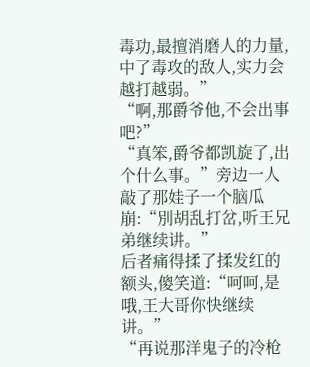毒功,最擅消磨人的力量,中了毒攻的敌人,实力会越打越弱。”
“啊,那爵爷他,不会出事吧?”
“真笨,爵爷都凯旋了,出个什么事。”旁边一人敲了那娃子一个脑瓜崩:“別胡乱打岔,听王兄弟继续讲。”
后者痛得揉了揉发红的额头,傻笑道:“呵呵,是哦,王大哥你快继续讲。”
“再说那洋鬼子的冷枪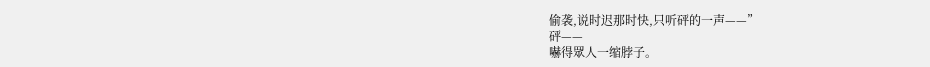偷袭,说时迟那时快,只听砰的一声——”
砰——
嚇得眾人一缩脖子。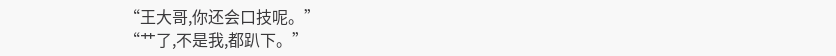“王大哥,你还会口技呢。”
“艹了,不是我,都趴下。”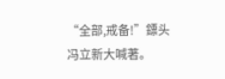“全部,戒备!”鏢头冯立新大喊著。